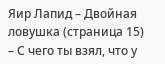Яир Лапид – Двойная ловушка (страница 15)
– С чего ты взял, что у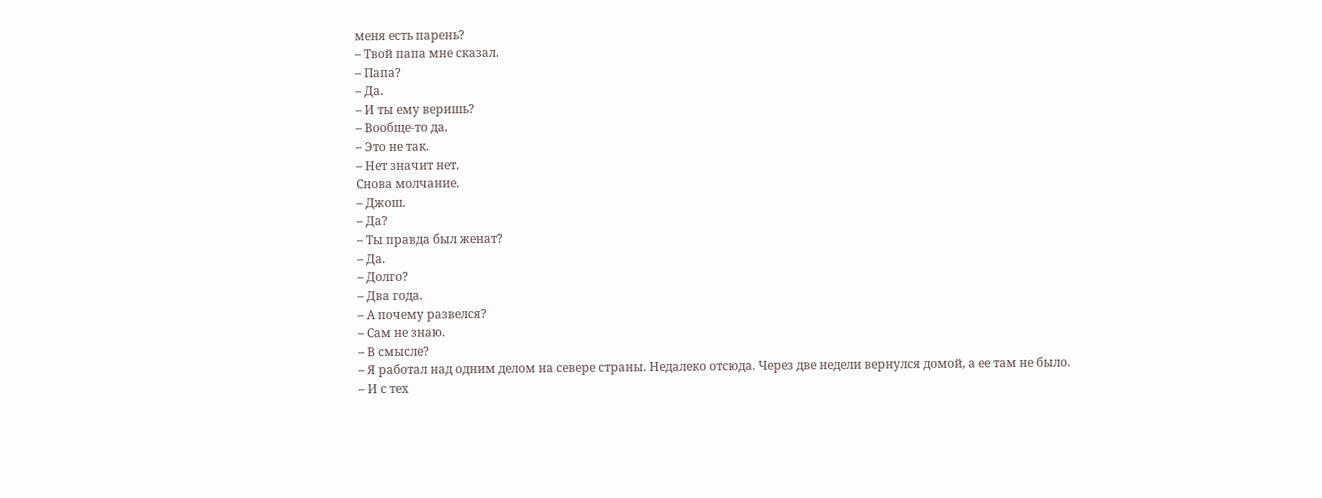меня есть парень?
– Твой папа мне сказал.
– Папа?
– Да.
– И ты ему веришь?
– Вообще-то да.
– Это не так.
– Нет значит нет.
Снова молчание.
– Джош.
– Да?
– Ты правда был женат?
– Да.
– Долго?
– Два года.
– А почему развелся?
– Сам не знаю.
– В смысле?
– Я работал над одним делом на севере страны. Недалеко отсюда. Через две недели вернулся домой, а ее там не было.
– И с тех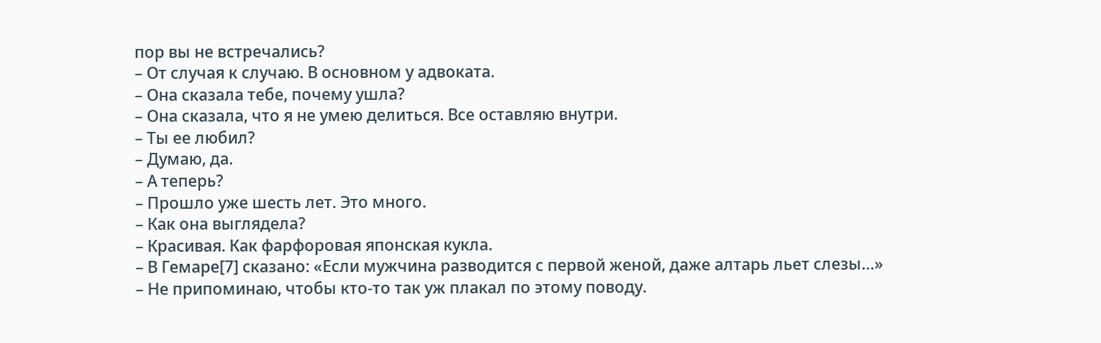пор вы не встречались?
– От случая к случаю. В основном у адвоката.
– Она сказала тебе, почему ушла?
– Она сказала, что я не умею делиться. Все оставляю внутри.
– Ты ее любил?
– Думаю, да.
– А теперь?
– Прошло уже шесть лет. Это много.
– Как она выглядела?
– Красивая. Как фарфоровая японская кукла.
– В Гемаре[7] сказано: «Если мужчина разводится с первой женой, даже алтарь льет слезы…»
– Не припоминаю, чтобы кто-то так уж плакал по этому поводу.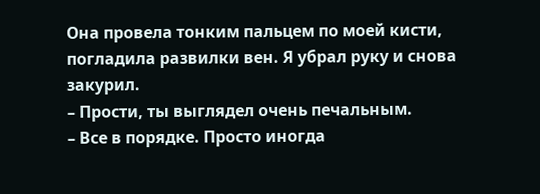Она провела тонким пальцем по моей кисти, погладила развилки вен. Я убрал руку и снова закурил.
– Прости, ты выглядел очень печальным.
– Все в порядке. Просто иногда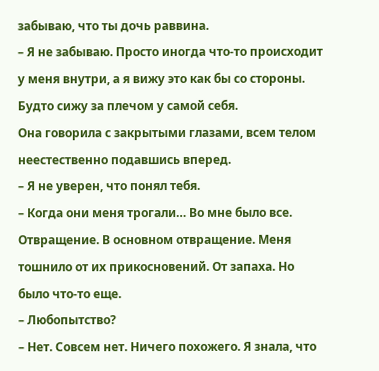забываю, что ты дочь раввина.
– Я не забываю. Просто иногда что-то происходит у меня внутри, а я вижу это как бы со стороны. Будто сижу за плечом у самой себя.
Она говорила с закрытыми глазами, всем телом неестественно подавшись вперед.
– Я не уверен, что понял тебя.
– Когда они меня трогали… Во мне было все. Отвращение. В основном отвращение. Меня тошнило от их прикосновений. От запаха. Но было что-то еще.
– Любопытство?
– Нет. Совсем нет. Ничего похожего. Я знала, что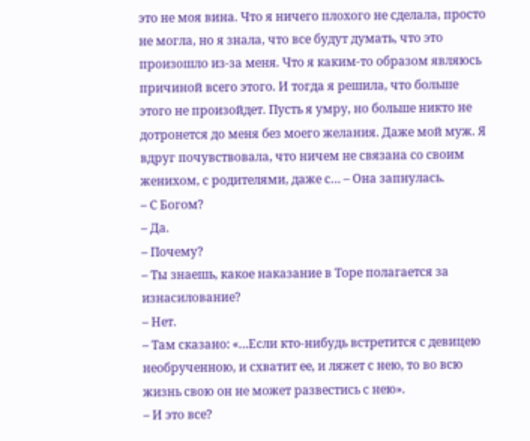это не моя вина. Что я ничего плохого не сделала, просто не могла, но я знала, что все будут думать, что это произошло из-за меня. Что я каким-то образом являюсь причиной всего этого. И тогда я решила, что больше этого не произойдет. Пусть я умру, но больше никто не дотронется до меня без моего желания. Даже мой муж. Я вдруг почувствовала, что ничем не связана со своим женихом, с родителями, даже с… – Она запнулась.
– С Богом?
– Да.
– Почему?
– Ты знаешь, какое наказание в Торе полагается за изнасилование?
– Нет.
– Там сказано: «…Если кто-нибудь встретится с девицею необрученною, и схватит ее, и ляжет с нею, то во всю жизнь свою он не может развестись с нею».
– И это все?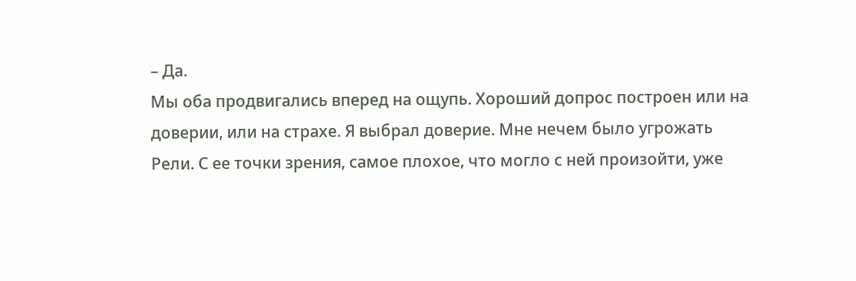– Да.
Мы оба продвигались вперед на ощупь. Хороший допрос построен или на доверии, или на страхе. Я выбрал доверие. Мне нечем было угрожать Рели. С ее точки зрения, самое плохое, что могло с ней произойти, уже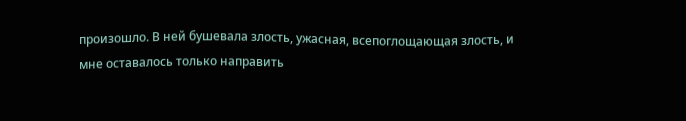произошло. В ней бушевала злость, ужасная, всепоглощающая злость, и мне оставалось только направить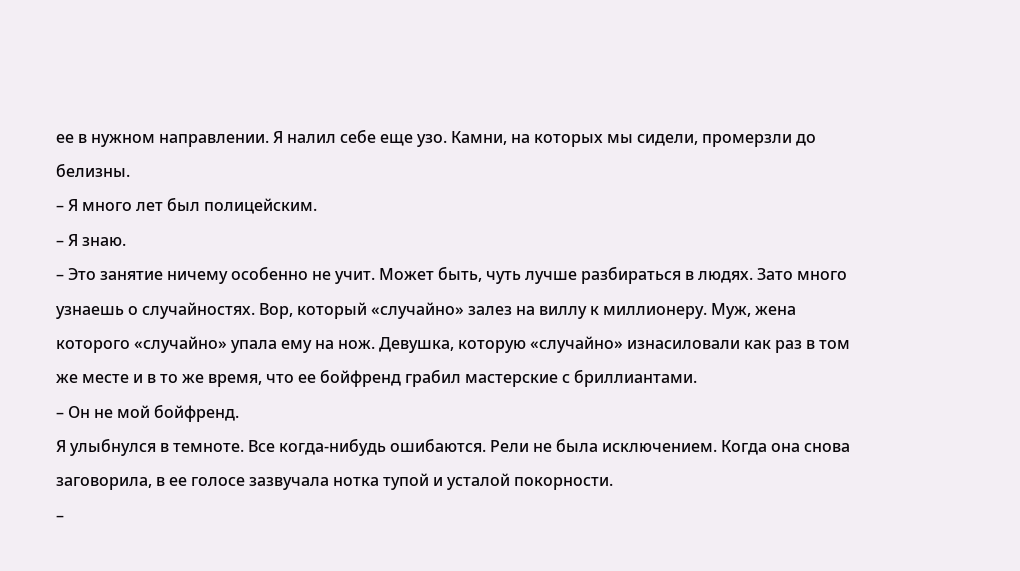ее в нужном направлении. Я налил себе еще узо. Камни, на которых мы сидели, промерзли до белизны.
– Я много лет был полицейским.
– Я знаю.
– Это занятие ничему особенно не учит. Может быть, чуть лучше разбираться в людях. Зато много узнаешь о случайностях. Вор, который «случайно» залез на виллу к миллионеру. Муж, жена которого «случайно» упала ему на нож. Девушка, которую «случайно» изнасиловали как раз в том же месте и в то же время, что ее бойфренд грабил мастерские с бриллиантами.
– Он не мой бойфренд.
Я улыбнулся в темноте. Все когда-нибудь ошибаются. Рели не была исключением. Когда она снова заговорила, в ее голосе зазвучала нотка тупой и усталой покорности.
–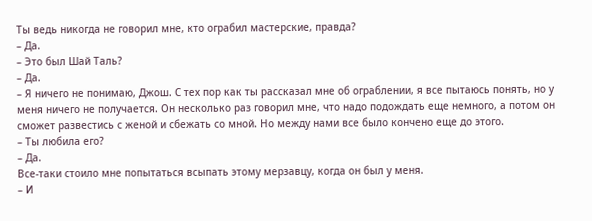Ты ведь никогда не говорил мне, кто ограбил мастерские, правда?
– Да.
– Это был Шай Таль?
– Да.
– Я ничего не понимаю, Джош. С тех пор как ты рассказал мне об ограблении, я все пытаюсь понять, но у меня ничего не получается. Он несколько раз говорил мне, что надо подождать еще немного, а потом он сможет развестись с женой и сбежать со мной. Но между нами все было кончено еще до этого.
– Ты любила его?
– Да.
Все-таки стоило мне попытаться всыпать этому мерзавцу, когда он был у меня.
– И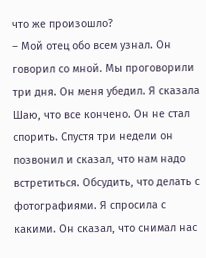что же произошло?
– Мой отец обо всем узнал. Он говорил со мной. Мы проговорили три дня. Он меня убедил. Я сказала Шаю, что все кончено. Он не стал спорить. Спустя три недели он позвонил и сказал, что нам надо встретиться. Обсудить, что делать с фотографиями. Я спросила с какими. Он сказал, что снимал нас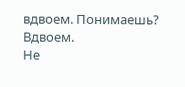вдвоем. Понимаешь? Вдвоем.
Не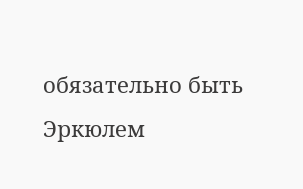обязательно быть Эркюлем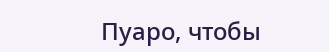Пуаро, чтобы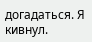догадаться. Я кивнул.